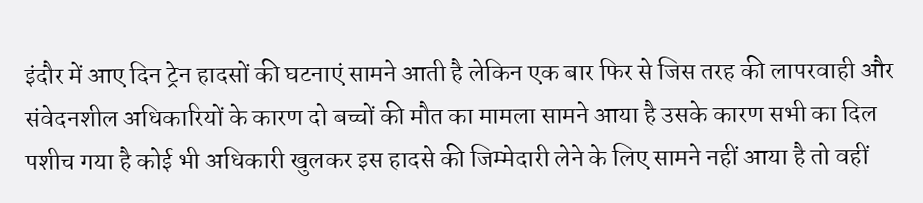इंदौर में आए दिन ट्रेन हादसों की घटनाएं सामने आती है लेकिन एक बार फिर से जिस तरह की लापरवाही और संवेदनशील अधिकारियों के कारण दो बच्चों की मौत का मामला सामने आया है उसके कारण सभी का दिल पशीच गया है कोई भी अधिकारी खुलकर इस हादसे की जिम्मेदारी लेने के लिए सामने नहीं आया है तो वहीं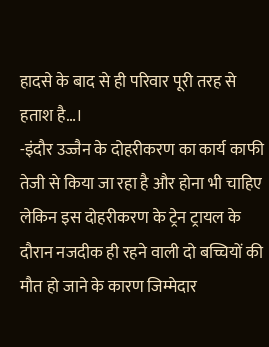हादसे के बाद से ही परिवार पूरी तरह से हताश है…।
-इंदौर उज्जैन के दोहरीकरण का कार्य काफी तेजी से किया जा रहा है और होना भी चाहिए लेकिन इस दोहरीकरण के ट्रेन ट्रायल के दौरान नजदीक ही रहने वाली दो बच्चियों की मौत हो जाने के कारण जिम्मेदार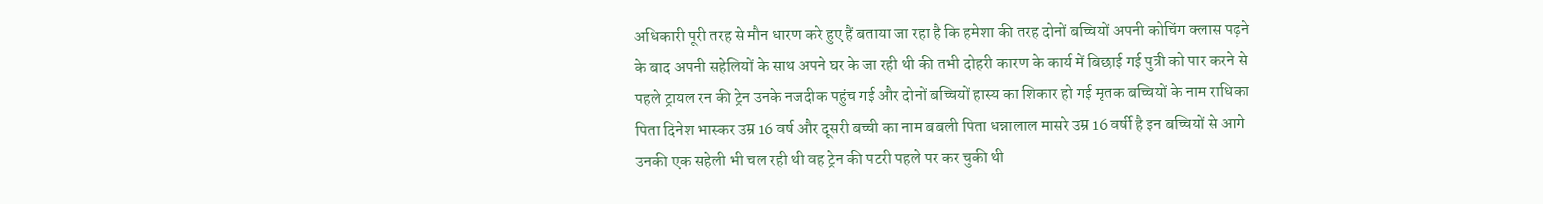अधिकारी पूरी तरह से मौन धारण करे हुए हैं बताया जा रहा है कि हमेशा की तरह दोनों बच्चियों अपनी कोचिंग क्लास पढ़ने के बाद अपनी सहेलियों के साथ अपने घर के जा रही थी की तभी दोहरी कारण के कार्य में बिछाई गई पुत्री को पार करने से पहले ट्रायल रन की ट्रेन उनके नजदीक पहुंच गई और दोनों बच्चियों हास्य का शिकार हो गई मृतक बच्चियों के नाम राधिका पिता दिनेश भास्कर उम्र 16 वर्ष और दूसरी बच्ची का नाम बबली पिता धन्नालाल मासरे उम्र 16 वर्षी है इन बच्चियों से आगे उनकी एक सहेली भी चल रही थी वह ट्रेन की पटरी पहले पर कर चुकी थी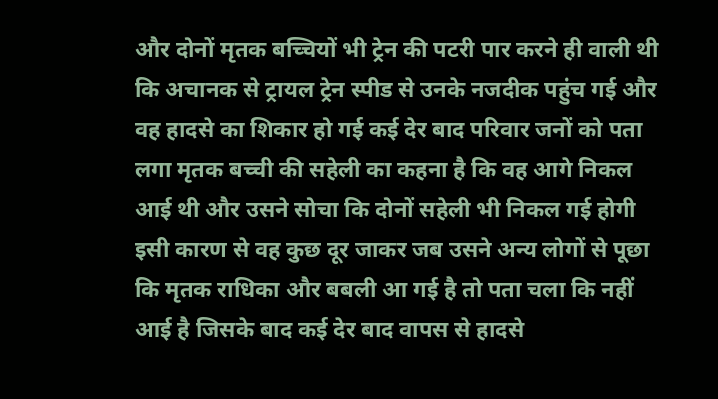और दोनों मृतक बच्चियों भी ट्रेन की पटरी पार करने ही वाली थी कि अचानक से ट्रायल ट्रेन स्पीड से उनके नजदीक पहुंच गई और वह हादसे का शिकार हो गई कई देर बाद परिवार जनों को पता लगा मृतक बच्ची की सहेली का कहना है कि वह आगे निकल आई थी और उसने सोचा कि दोनों सहेली भी निकल गई होगी इसी कारण से वह कुछ दूर जाकर जब उसने अन्य लोगों से पूछा कि मृतक राधिका और बबली आ गई है तो पता चला कि नहीं आई है जिसके बाद कई देर बाद वापस से हादसे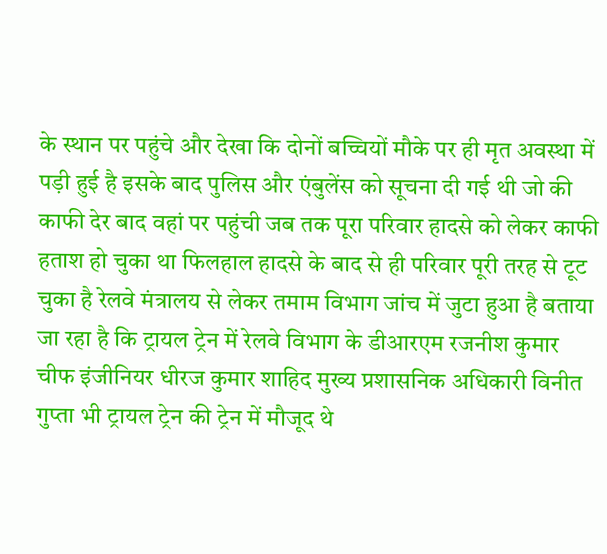के स्थान पर पहुंचे और देखा कि दोनों बच्चियों मौके पर ही मृत अवस्था में पड़ी हुई है इसके बाद पुलिस और एंबुलेंस को सूचना दी गई थी जो की काफी देर बाद वहां पर पहुंची जब तक पूरा परिवार हादसे को लेकर काफी हताश हो चुका था फिलहाल हादसे के बाद से ही परिवार पूरी तरह से टूट चुका है रेलवे मंत्रालय से लेकर तमाम विभाग जांच में जुटा हुआ है बताया जा रहा है कि ट्रायल ट्रेन में रेलवे विभाग के डीआरएम रजनीश कुमार चीफ इंजीनियर धीरज कुमार शाहिद मुख्य प्रशासनिक अधिकारी विनीत गुप्ता भी ट्रायल ट्रेन की ट्रेन में मौजूद थे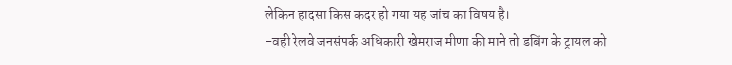लेकिन हादसा किस कदर हो गया यह जांच का विषय है।
-वही रेलवे जनसंपर्क अधिकारी खेमराज मीणा की माने तो डबिंग के ट्रायल को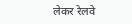लेकर रेलवे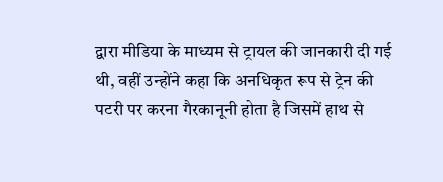द्वारा मीडिया के माध्यम से ट्रायल की जानकारी दी गई थी, वहीं उन्होंने कहा कि अनधिकृत रूप से ट्रेन की पटरी पर करना गैरकानूनी होता है जिसमें हाथ से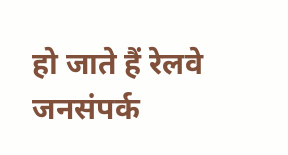हो जाते हैं रेलवे जनसंपर्क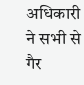अधिकारी ने सभी से गैर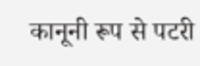कानूनी रूप से पटरी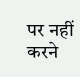पर नहीं करने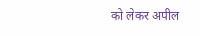को लेकर अपील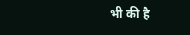भी की है